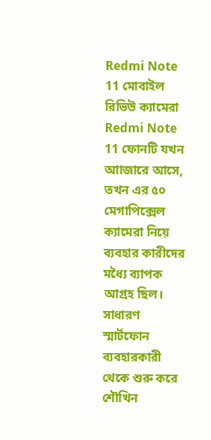Redmi Note 11 মোবাইল রিভিউ ক্যামেরা
Redmi Note 11 ফোনটি যখন আাজারে আসে, তখন এর ৫০ মেগাপিক্সেল ক্যামেরা নিয়ে ব্যবহার কারীদের মধ্যৈ ব্যাপক আগ্রহ ছিল। সাধারণ স্মার্টফোন ব্যবহারকারী থেকে শুরু করে শৌখিন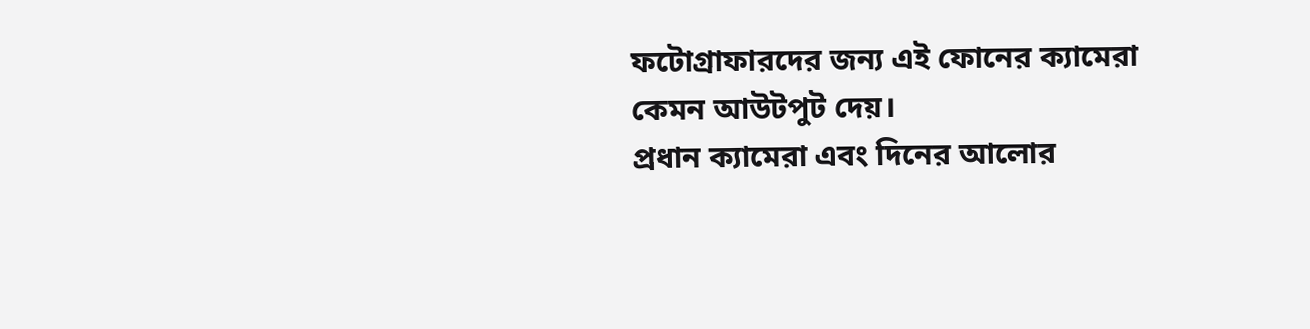ফটোগ্রাফারদের জন্য এই ফোনের ক্যামেরা কেমন আউটপুট দেয়।
প্রধান ক্যামেরা এবং দিনের আলোর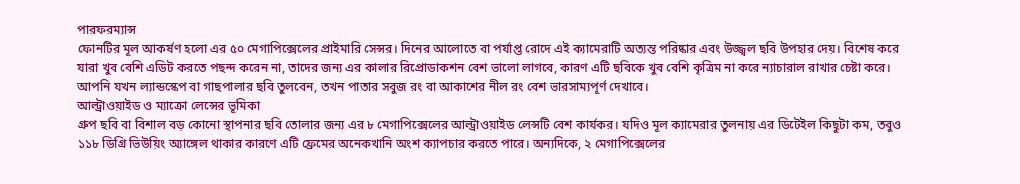পারফরম্যান্স
ফোনটির মূল আকর্ষণ হলো এর ৫০ মেগাপিক্সেলের প্রাইমারি সেন্সর। দিনের আলোতে বা পর্যাপ্ত রোদে এই ক্যামেরাটি অত্যন্ত পরিষ্কার এবং উজ্জ্বল ছবি উপহার দেয়। বিশেষ করে যারা খুব বেশি এডিট করতে পছন্দ করেন না, তাদের জন্য এর কালার রিপ্রোডাকশন বেশ ভালো লাগবে, কারণ এটি ছবিকে খুব বেশি কৃত্রিম না করে ন্যাচারাল রাখার চেষ্টা করে। আপনি যখন ল্যান্ডস্কেপ বা গাছপালার ছবি তুলবেন, তখন পাতার সবুজ রং বা আকাশের নীল রং বেশ ভারসাম্যপূর্ণ দেখাবে।
আল্ট্রাওয়াইড ও ম্যাক্রো লেন্সের ভূমিকা
গ্রুপ ছবি বা বিশাল বড় কোনো স্থাপনার ছবি তোলার জন্য এর ৮ মেগাপিক্সেলের আল্ট্রাওয়াইড লেন্সটি বেশ কার্যকর। যদিও মূল ক্যামেরার তুলনায় এর ডিটেইল কিছুটা কম, তবুও ১১৮ ডিগ্রি ভিউয়িং অ্যাঙ্গেল থাকার কারণে এটি ফ্রেমের অনেকখানি অংশ ক্যাপচার করতে পারে। অন্যদিকে, ২ মেগাপিক্সেলের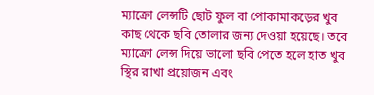ম্যাক্রো লেন্সটি ছোট ফুল বা পোকামাকড়ের খুব কাছ থেকে ছবি তোলার জন্য দেওয়া হয়েছে। তবে ম্যাক্রো লেন্স দিয়ে ভালো ছবি পেতে হলে হাত খুব স্থির রাখা প্রয়োজন এবং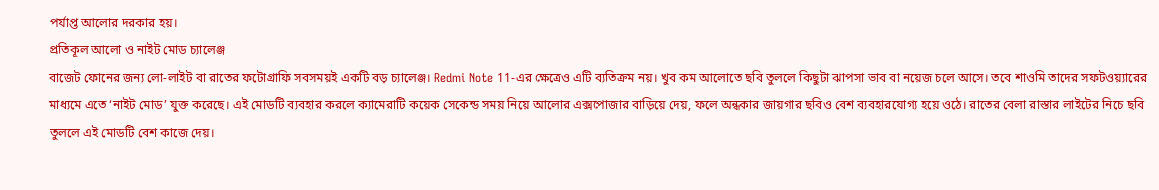পর্যাপ্ত আলোর দরকার হয়।
প্রতিকূল আলো ও নাইট মোড চ্যালেঞ্জ
বাজেট ফোনের জন্য লো-লাইট বা রাতের ফটোগ্রাফি সবসময়ই একটি বড় চ্যালেঞ্জ। Redmi Note 11-এর ক্ষেত্রেও এটি ব্যতিক্রম নয়। খুব কম আলোতে ছবি তুললে কিছুটা ঝাপসা ভাব বা নয়েজ চলে আসে। তবে শাওমি তাদের সফটওয়্যারের মাধ্যমে এতে ‘নাইট মোড’ যুক্ত করেছে। এই মোডটি ব্যবহার করলে ক্যামেরাটি কয়েক সেকেন্ড সময় নিয়ে আলোর এক্সপোজার বাড়িয়ে দেয়, ফলে অন্ধকার জায়গার ছবিও বেশ ব্যবহারযোগ্য হয়ে ওঠে। রাতের বেলা রাস্তার লাইটের নিচে ছবি তুললে এই মোডটি বেশ কাজে দেয়।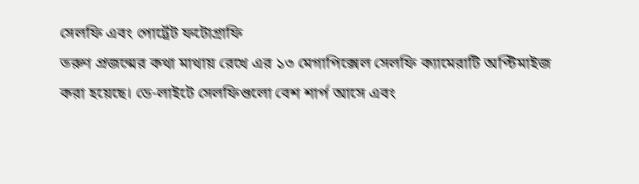সেলফি এবং পোর্ট্রেট ফটোগ্রাফি
তরুণ প্রজন্মের কথা মাথায় রেখে এর ১৩ মেগাপিক্সেল সেলফি ক্যামেরাটি অপ্টিমাইজ করা হয়েছে। ডে-লাইটে সেলফিগুলো বেশ শার্প আসে এবং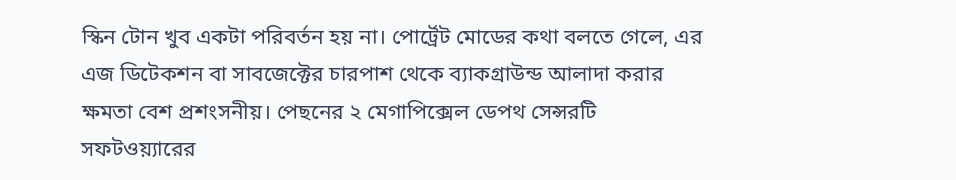স্কিন টোন খুব একটা পরিবর্তন হয় না। পোর্ট্রেট মোডের কথা বলতে গেলে, এর এজ ডিটেকশন বা সাবজেক্টের চারপাশ থেকে ব্যাকগ্রাউন্ড আলাদা করার ক্ষমতা বেশ প্রশংসনীয়। পেছনের ২ মেগাপিক্সেল ডেপথ সেন্সরটি সফটওয়্যারের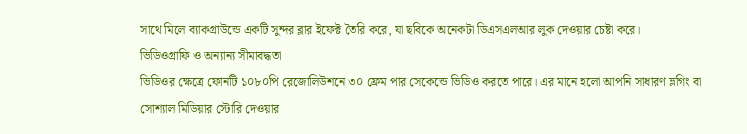সাথে মিলে ব্যাকগ্রাউন্ডে একটি সুন্দর ব্লার ইফেক্ট তৈরি করে, যা ছবিকে অনেকটা ডিএসএলআর লুক দেওয়ার চেষ্টা করে।
ভিডিওগ্রাফি ও অন্যান্য সীমাবদ্ধতা
ভিডিওর ক্ষেত্রে ফোনটি ১০৮০পি রেজোলিউশনে ৩০ ফ্রেম পার সেকেন্ডে ভিডিও করতে পারে। এর মানে হলো আপনি সাধারণ ভ্লগিং বা সোশ্যাল মিডিয়ার স্টোরি দেওয়ার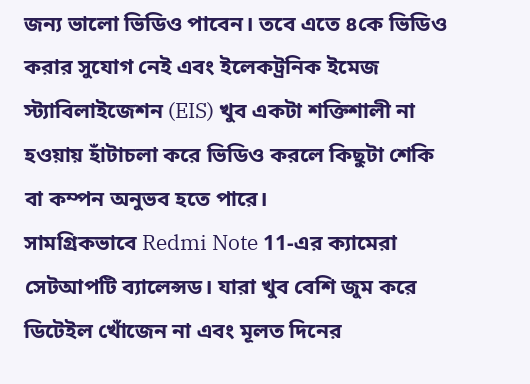জন্য ভালো ভিডিও পাবেন। তবে এতে ৪কে ভিডিও করার সুযোগ নেই এবং ইলেকট্রনিক ইমেজ স্ট্যাবিলাইজেশন (EIS) খুব একটা শক্তিশালী না হওয়ায় হাঁটাচলা করে ভিডিও করলে কিছুটা শেকি বা কম্পন অনুভব হতে পারে।
সামগ্রিকভাবে Redmi Note 11-এর ক্যামেরা সেটআপটি ব্যালেন্সড। যারা খুব বেশি জুম করে ডিটেইল খোঁজেন না এবং মূলত দিনের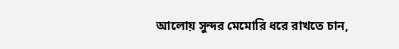আলোয় সুন্দর মেমোরি ধরে রাখতে চান,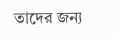তাদের জন্য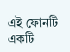এই ফোনটি একটি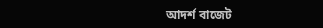আদর্শ বাজেট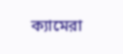ক্যামেরা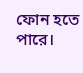ফোন হতে পারে।